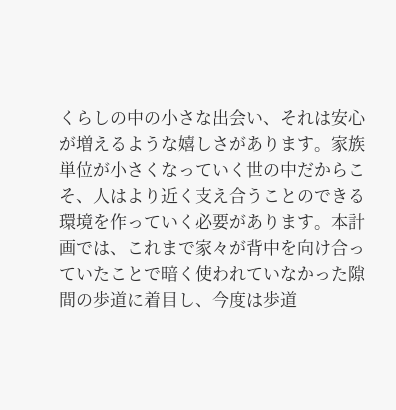くらしの中の小さな出会い、それは安心が増えるような嬉しさがあります。家族単位が小さくなっていく世の中だからこそ、人はより近く支え合うことのできる環境を作っていく必要があります。本計画では、これまで家々が背中を向け合っていたことで暗く使われていなかった隙間の歩道に着目し、今度は歩道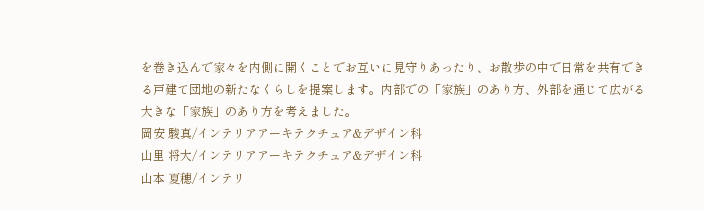を巻き込んで家々を内側に開くことでお互いに見守りあったり、お散歩の中で日常を共有できる戸建て団地の新たなくらしを提案します。内部での「家族」のあり方、外部を通じて広がる大きな「家族」のあり方を考えました。
岡安 駿真/インテリアアーキテクチュア&デザイン科
山里 将大/インテリアアーキテクチュア&デザイン科
山本 夏穂/インテリ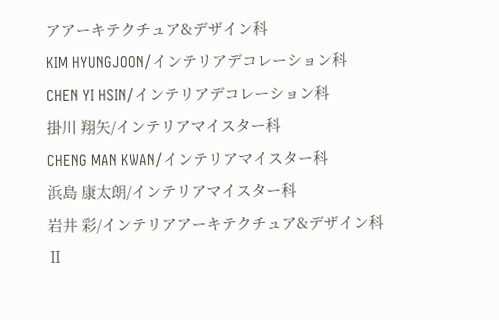アアーキテクチュア&デザイン科
KIM HYUNGJOON/インテリアデコレーション科
CHEN YI HSIN/インテリアデコレーション科
掛川 翔矢/インテリアマイスター科
CHENG MAN KWAN/インテリアマイスター科
浜島 康太朗/インテリアマイスター科
岩井 彩/インテリアアーキテクチュア&デザイン科Ⅱ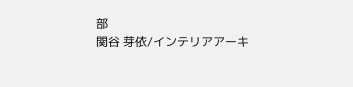部
関谷 芽依/インテリアアーキ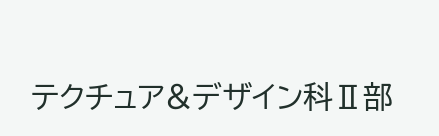テクチュア&デザイン科Ⅱ部